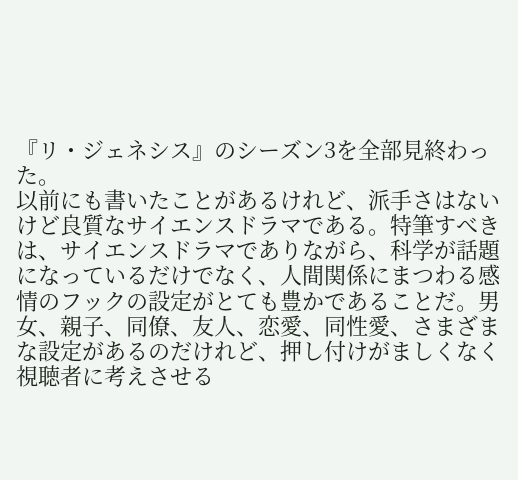『リ・ジェネシス』のシーズン3を全部見終わった。
以前にも書いたことがあるけれど、派手さはないけど良質なサイエンスドラマである。特筆すべきは、サイエンスドラマでありながら、科学が話題になっているだけでなく、人間関係にまつわる感情のフックの設定がとても豊かであることだ。男女、親子、同僚、友人、恋愛、同性愛、さまざまな設定があるのだけれど、押し付けがましくなく視聴者に考えさせる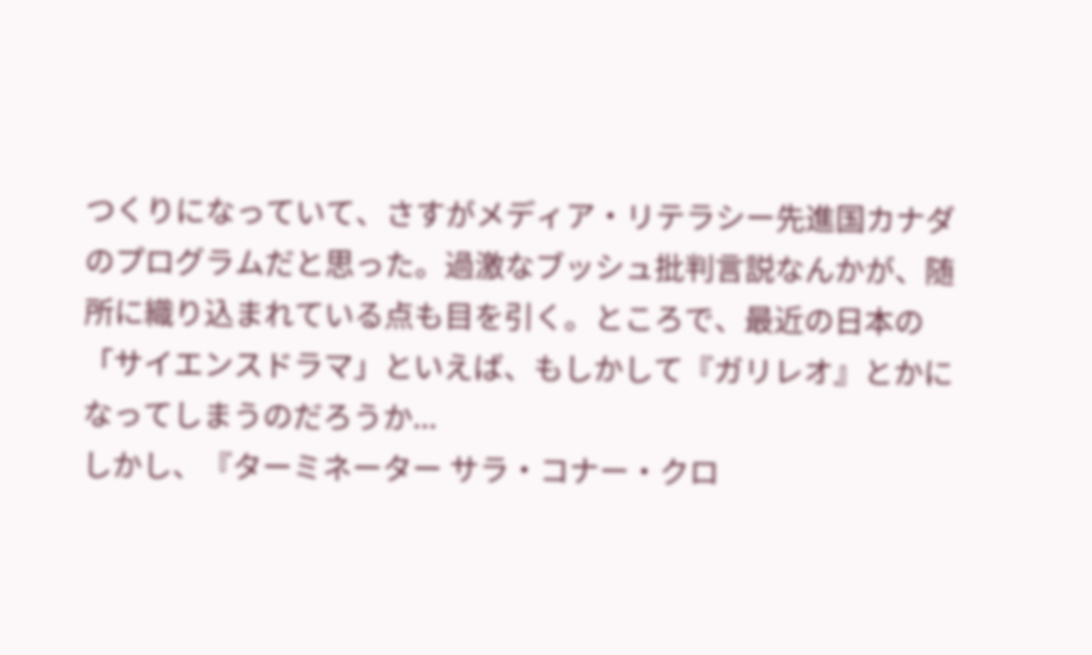つくりになっていて、さすがメディア・リテラシー先進国カナダのプログラムだと思った。過激なブッシュ批判言説なんかが、随所に織り込まれている点も目を引く。ところで、最近の日本の「サイエンスドラマ」といえば、もしかして『ガリレオ』とかになってしまうのだろうか...
しかし、『ターミネーター サラ・コナー・クロ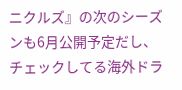ニクルズ』の次のシーズンも6月公開予定だし、チェックしてる海外ドラ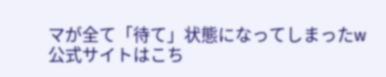マが全て「待て」状態になってしまったw
公式サイトはこち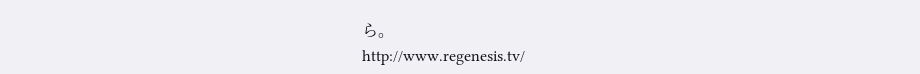ら。
http://www.regenesis.tv/